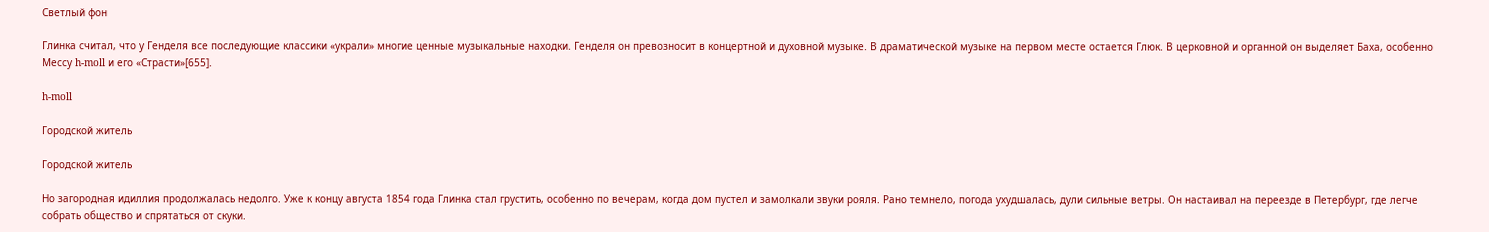Светлый фон

Глинка считал, что у Генделя все последующие классики «украли» многие ценные музыкальные находки. Генделя он превозносит в концертной и духовной музыке. В драматической музыке на первом месте остается Глюк. В церковной и органной он выделяет Баха, особенно Мессу h-moll и его «Страсти»[655].

h-moll

Городской житель

Городской житель

Но загородная идиллия продолжалась недолго. Уже к концу августа 1854 года Глинка стал грустить, особенно по вечерам, когда дом пустел и замолкали звуки рояля. Рано темнело, погода ухудшалась, дули сильные ветры. Он настаивал на переезде в Петербург, где легче собрать общество и спрятаться от скуки.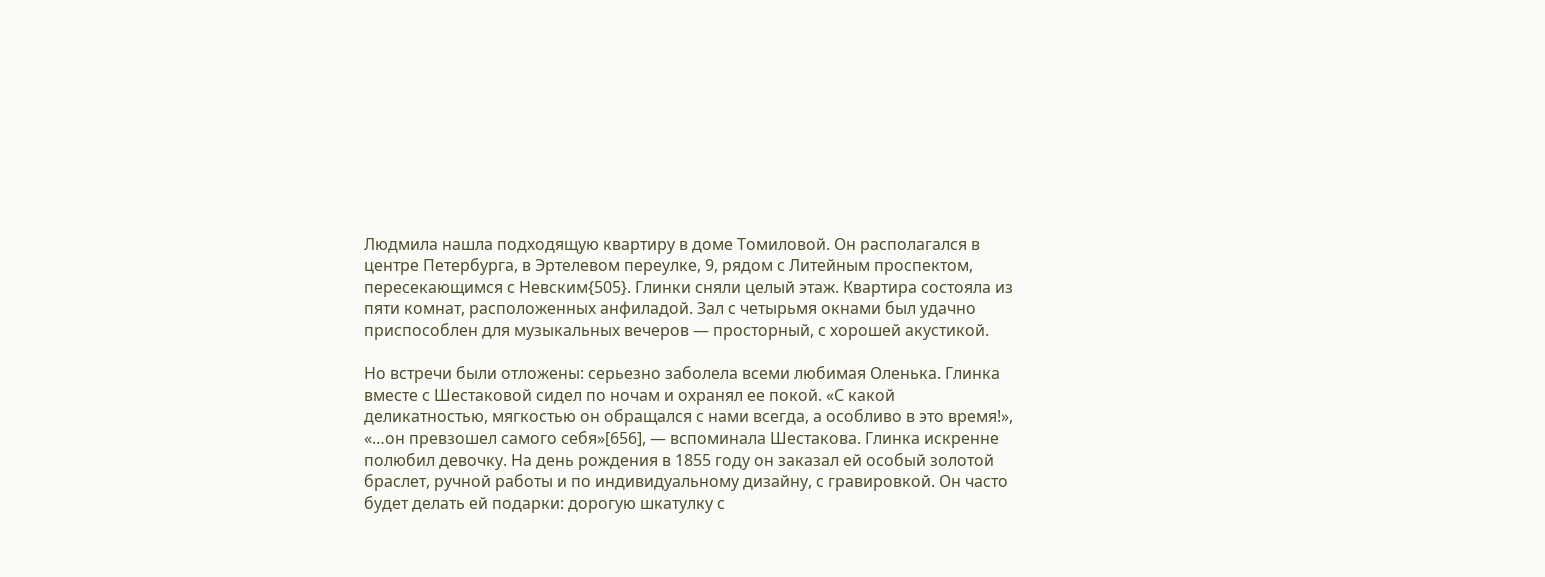Людмила нашла подходящую квартиру в доме Томиловой. Он располагался в центре Петербурга, в Эртелевом переулке, 9, рядом с Литейным проспектом, пересекающимся с Невским{505}. Глинки сняли целый этаж. Квартира состояла из пяти комнат, расположенных анфиладой. Зал с четырьмя окнами был удачно приспособлен для музыкальных вечеров — просторный, с хорошей акустикой.

Но встречи были отложены: серьезно заболела всеми любимая Оленька. Глинка вместе с Шестаковой сидел по ночам и охранял ее покой. «С какой деликатностью, мягкостью он обращался с нами всегда, а особливо в это время!», «…он превзошел самого себя»[656], — вспоминала Шестакова. Глинка искренне полюбил девочку. На день рождения в 1855 году он заказал ей особый золотой браслет, ручной работы и по индивидуальному дизайну, с гравировкой. Он часто будет делать ей подарки: дорогую шкатулку с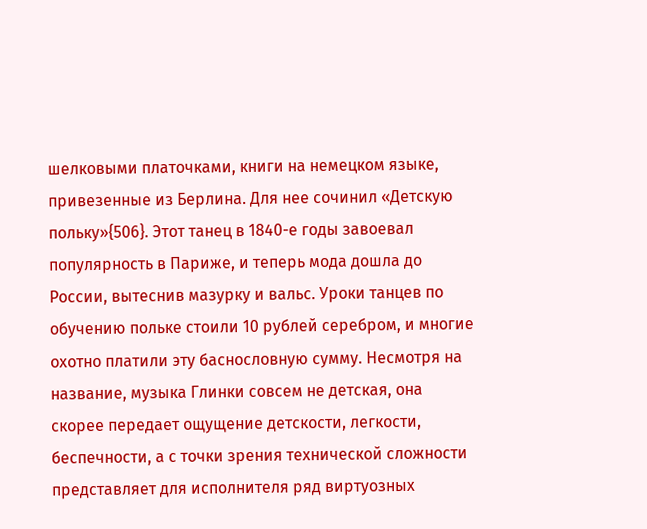шелковыми платочками, книги на немецком языке, привезенные из Берлина. Для нее сочинил «Детскую польку»{506}. Этот танец в 1840-е годы завоевал популярность в Париже, и теперь мода дошла до России, вытеснив мазурку и вальс. Уроки танцев по обучению польке стоили 10 рублей серебром, и многие охотно платили эту баснословную сумму. Несмотря на название, музыка Глинки совсем не детская, она скорее передает ощущение детскости, легкости, беспечности, а с точки зрения технической сложности представляет для исполнителя ряд виртуозных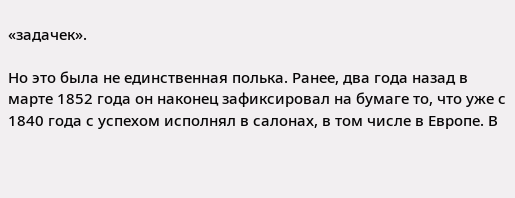«задачек».

Но это была не единственная полька. Ранее, два года назад в марте 1852 года он наконец зафиксировал на бумаге то, что уже с 1840 года с успехом исполнял в салонах, в том числе в Европе. В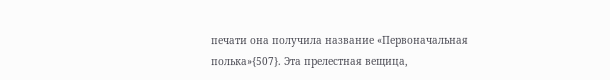печати она получила название «Первоначальная полька»{507}. Эта прелестная вещица,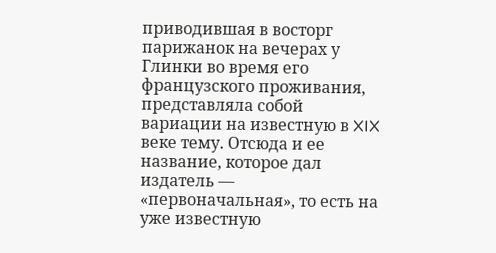приводившая в восторг парижанок на вечерах у Глинки во время его французского проживания, представляла собой вариации на известную в XIX веке тему. Отсюда и ее название, которое дал издатель — «первоначальная», то есть на уже известную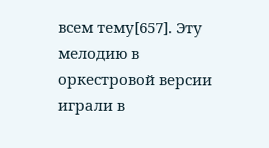всем тему[657]. Эту мелодию в оркестровой версии играли в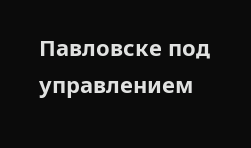Павловске под управлением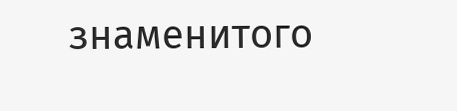знаменитого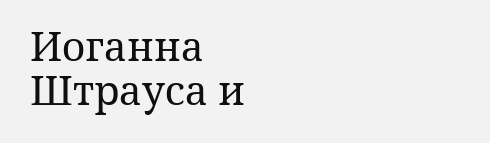Иоганна Штрауса и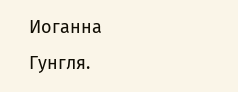Иоганна Гунгля.